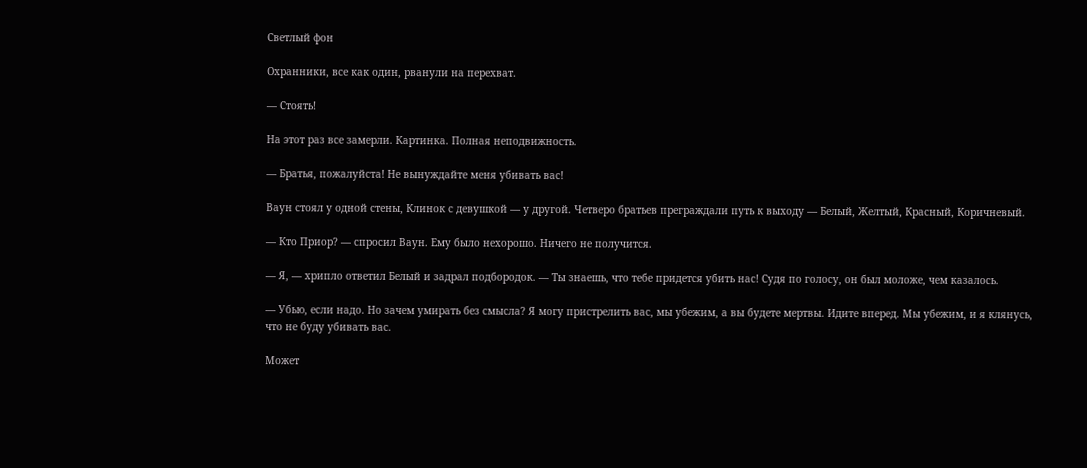Светлый фон

Охранники, все как один, рванули на перехват.

— Стоять!

На этот раз все замерли. Картинка. Полная неподвижность.

— Братья, пожалуйста! Не вынуждайте меня убивать вас!

Ваун стоял у одной стены, Клинок с девушкой — у другой. Четверо братьев преграждали путь к выходу — Белый, Желтый, Красный, Коричневый.

— Кто Приор? — спросил Ваун. Ему было нехорошо. Ничего не получится.

— Я, — хрипло ответил Белый и задрал подбородок. — Ты знаешь, что тебе придется убить нас! Судя по голосу, он был моложе, чем казалось.

— Убью, если надо. Но зачем умирать без смысла? Я могу пристрелить вас, мы убежим, а вы будете мертвы. Идите вперед. Мы убежим, и я клянусь, что не буду убивать вас.

Может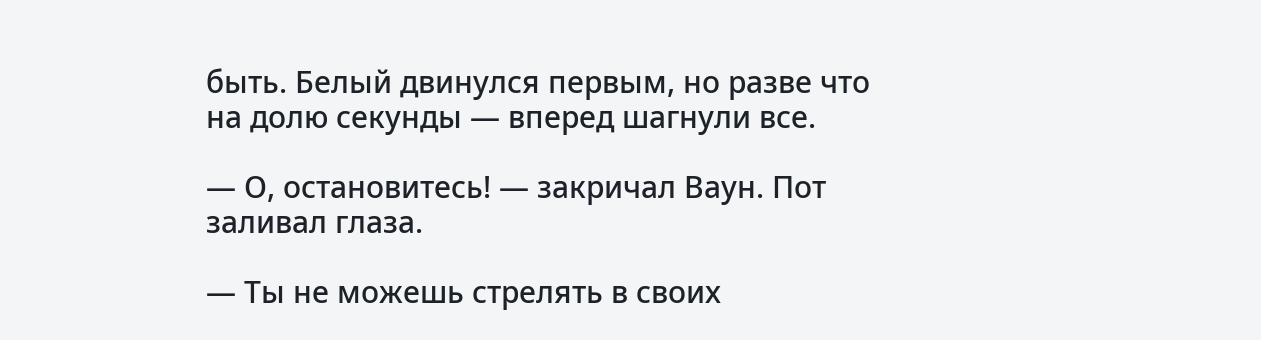быть. Белый двинулся первым, но разве что на долю секунды — вперед шагнули все.

— О, остановитесь! — закричал Ваун. Пот заливал глаза.

— Ты не можешь стрелять в своих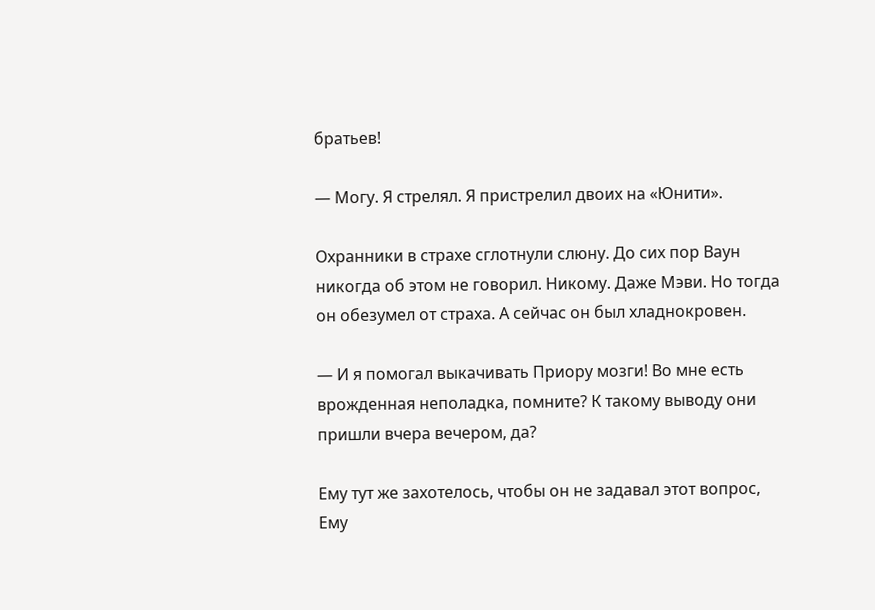братьев!

— Могу. Я стрелял. Я пристрелил двоих на «Юнити».

Охранники в страхе сглотнули слюну. До сих пор Ваун никогда об этом не говорил. Никому. Даже Мэви. Но тогда он обезумел от страха. А сейчас он был хладнокровен.

— И я помогал выкачивать Приору мозги! Во мне есть врожденная неполадка, помните? К такому выводу они пришли вчера вечером, да?

Ему тут же захотелось, чтобы он не задавал этот вопрос, Ему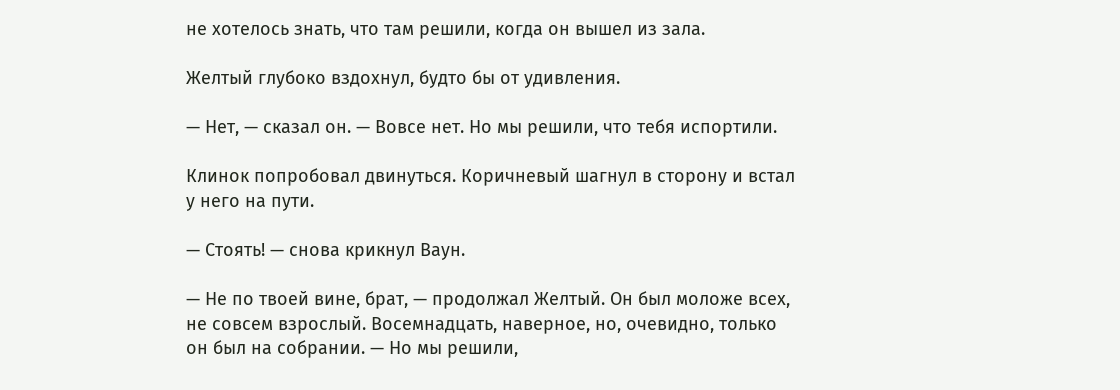не хотелось знать, что там решили, когда он вышел из зала.

Желтый глубоко вздохнул, будто бы от удивления.

— Нет, — сказал он. — Вовсе нет. Но мы решили, что тебя испортили.

Клинок попробовал двинуться. Коричневый шагнул в сторону и встал у него на пути.

— Стоять! — снова крикнул Ваун.

— Не по твоей вине, брат, — продолжал Желтый. Он был моложе всех, не совсем взрослый. Восемнадцать, наверное, но, очевидно, только он был на собрании. — Но мы решили,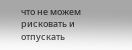что не можем рисковать и отпускать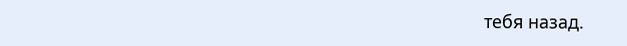тебя назад.